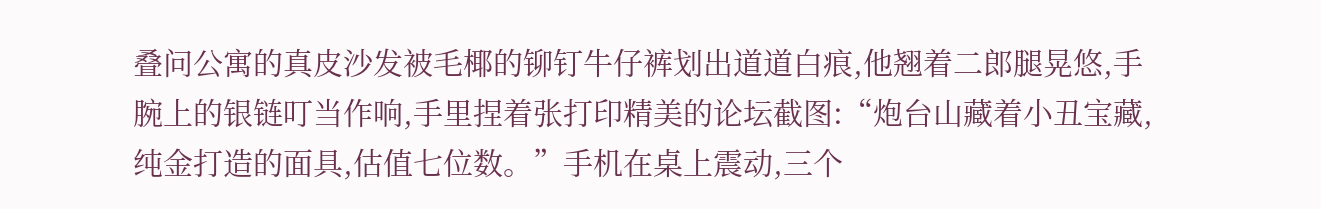叠问公寓的真皮沙发被毛椰的铆钉牛仔裤划出道道白痕,他翘着二郎腿晃悠,手腕上的银链叮当作响,手里捏着张打印精美的论坛截图:“炮台山藏着小丑宝藏,纯金打造的面具,估值七位数。”手机在桌上震动,三个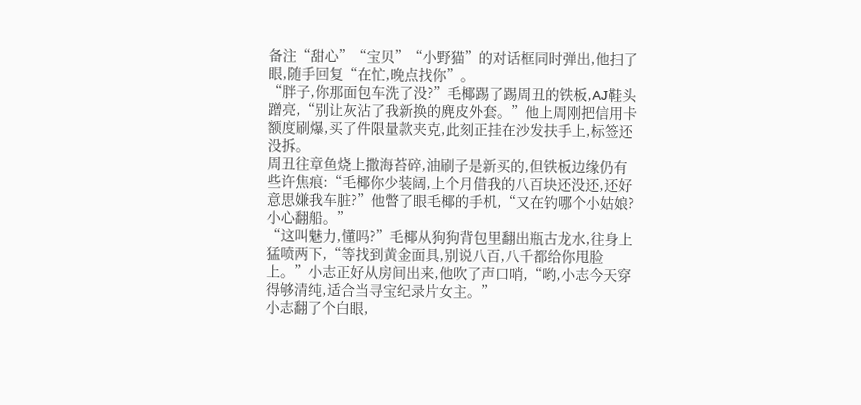备注“甜心”“宝贝”“小野猫”的对话框同时弹出,他扫了眼,随手回复“在忙,晚点找你”。
“胖子,你那面包车洗了没?”毛椰踢了踢周丑的铁板,AJ鞋头蹭亮,“别让灰沾了我新换的麂皮外套。”他上周刚把信用卡额度刷爆,买了件限量款夹克,此刻正挂在沙发扶手上,标签还没拆。
周丑往章鱼烧上撒海苔碎,油刷子是新买的,但铁板边缘仍有些许焦痕:“毛椰你少装阔,上个月借我的八百块还没还,还好意思嫌我车脏?”他瞥了眼毛椰的手机,“又在钓哪个小姑娘?小心翻船。”
“这叫魅力,懂吗?”毛椰从狗狗背包里翻出瓶古龙水,往身上猛喷两下,“等找到黄金面具,别说八百,八千都给你甩脸上。”小志正好从房间出来,他吹了声口哨,“哟,小志今天穿得够清纯,适合当寻宝纪录片女主。”
小志翻了个白眼,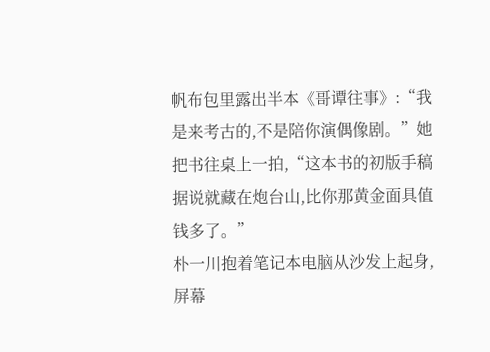帆布包里露出半本《哥谭往事》:“我是来考古的,不是陪你演偶像剧。”她把书往桌上一拍,“这本书的初版手稿据说就藏在炮台山,比你那黄金面具值钱多了。”
朴一川抱着笔记本电脑从沙发上起身,屏幕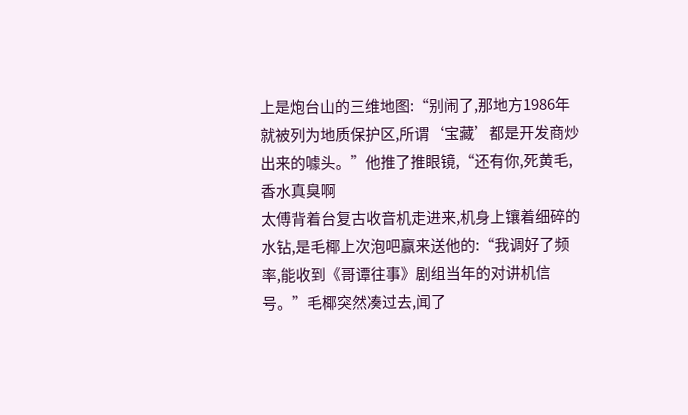上是炮台山的三维地图:“别闹了,那地方1986年就被列为地质保护区,所谓‘宝藏’都是开发商炒出来的噱头。”他推了推眼镜,“还有你,死黄毛,香水真臭啊
太傅背着台复古收音机走进来,机身上镶着细碎的水钻,是毛椰上次泡吧赢来送他的:“我调好了频率,能收到《哥谭往事》剧组当年的对讲机信号。”毛椰突然凑过去,闻了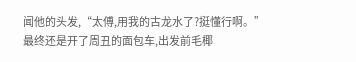闻他的头发,“太傅,用我的古龙水了?挺懂行啊。”
最终还是开了周丑的面包车,出发前毛椰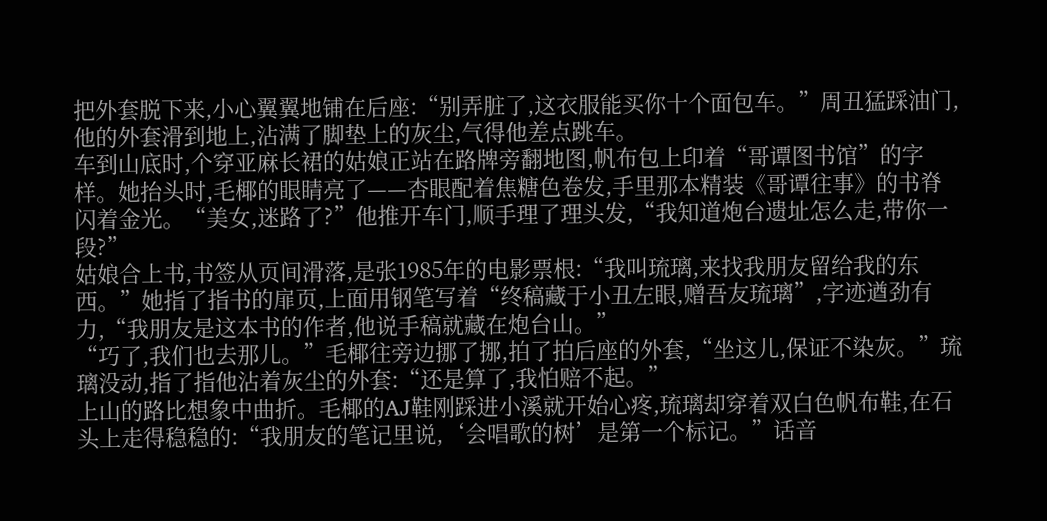把外套脱下来,小心翼翼地铺在后座:“别弄脏了,这衣服能买你十个面包车。”周丑猛踩油门,他的外套滑到地上,沾满了脚垫上的灰尘,气得他差点跳车。
车到山底时,个穿亚麻长裙的姑娘正站在路牌旁翻地图,帆布包上印着“哥谭图书馆”的字样。她抬头时,毛椰的眼睛亮了——杏眼配着焦糖色卷发,手里那本精装《哥谭往事》的书脊闪着金光。“美女,迷路了?”他推开车门,顺手理了理头发,“我知道炮台遗址怎么走,带你一段?”
姑娘合上书,书签从页间滑落,是张1985年的电影票根:“我叫琉璃,来找我朋友留给我的东西。”她指了指书的扉页,上面用钢笔写着“终稿藏于小丑左眼,赠吾友琉璃”,字迹遒劲有力,“我朋友是这本书的作者,他说手稿就藏在炮台山。”
“巧了,我们也去那儿。”毛椰往旁边挪了挪,拍了拍后座的外套,“坐这儿,保证不染灰。”琉璃没动,指了指他沾着灰尘的外套:“还是算了,我怕赔不起。”
上山的路比想象中曲折。毛椰的AJ鞋刚踩进小溪就开始心疼,琉璃却穿着双白色帆布鞋,在石头上走得稳稳的:“我朋友的笔记里说,‘会唱歌的树’是第一个标记。”话音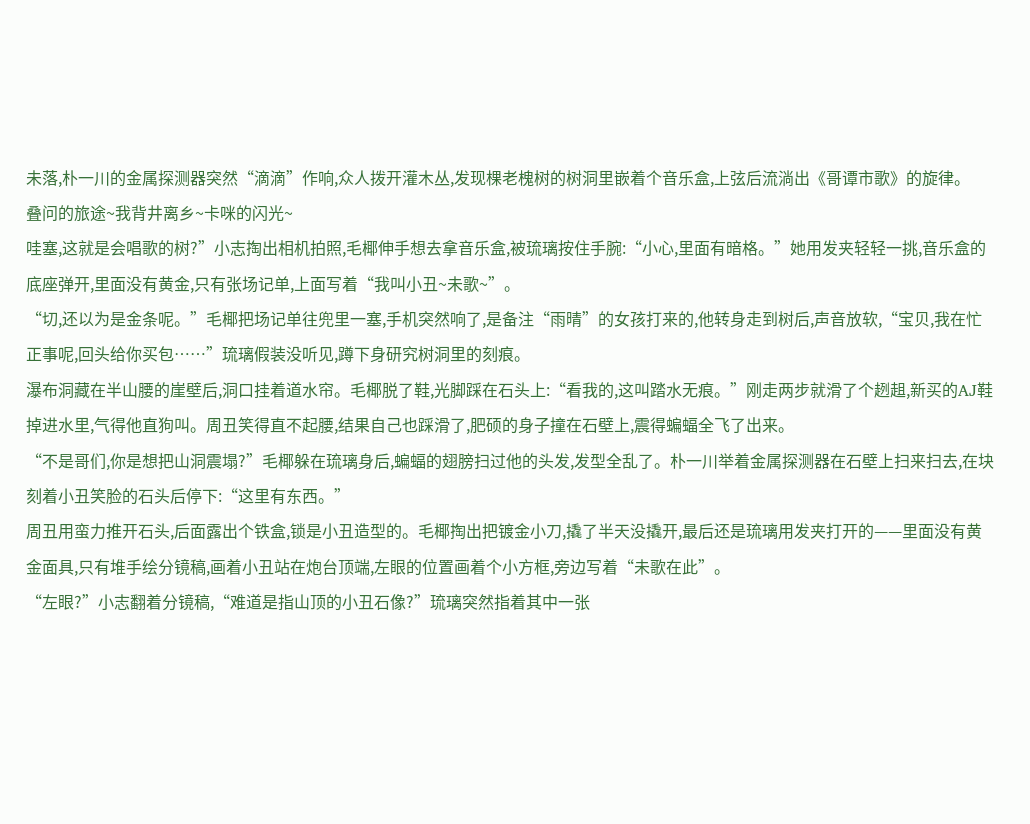未落,朴一川的金属探测器突然“滴滴”作响,众人拨开灌木丛,发现棵老槐树的树洞里嵌着个音乐盒,上弦后流淌出《哥谭市歌》的旋律。
叠问的旅途~我背井离乡~卡咪的闪光~
哇塞,这就是会唱歌的树?”小志掏出相机拍照,毛椰伸手想去拿音乐盒,被琉璃按住手腕:“小心,里面有暗格。”她用发夹轻轻一挑,音乐盒的底座弹开,里面没有黄金,只有张场记单,上面写着“我叫小丑~未歌~”。
“切,还以为是金条呢。”毛椰把场记单往兜里一塞,手机突然响了,是备注“雨晴”的女孩打来的,他转身走到树后,声音放软,“宝贝,我在忙正事呢,回头给你买包……”琉璃假装没听见,蹲下身研究树洞里的刻痕。
瀑布洞藏在半山腰的崖壁后,洞口挂着道水帘。毛椰脱了鞋,光脚踩在石头上:“看我的,这叫踏水无痕。”刚走两步就滑了个趔趄,新买的AJ鞋掉进水里,气得他直狗叫。周丑笑得直不起腰,结果自己也踩滑了,肥硕的身子撞在石壁上,震得蝙蝠全飞了出来。
“不是哥们,你是想把山洞震塌?”毛椰躲在琉璃身后,蝙蝠的翅膀扫过他的头发,发型全乱了。朴一川举着金属探测器在石壁上扫来扫去,在块刻着小丑笑脸的石头后停下:“这里有东西。”
周丑用蛮力推开石头,后面露出个铁盒,锁是小丑造型的。毛椰掏出把镀金小刀,撬了半天没撬开,最后还是琉璃用发夹打开的——里面没有黄金面具,只有堆手绘分镜稿,画着小丑站在炮台顶端,左眼的位置画着个小方框,旁边写着“未歌在此”。
“左眼?”小志翻着分镜稿,“难道是指山顶的小丑石像?”琉璃突然指着其中一张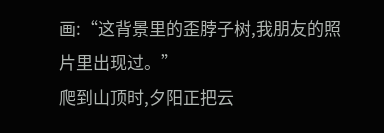画:“这背景里的歪脖子树,我朋友的照片里出现过。”
爬到山顶时,夕阳正把云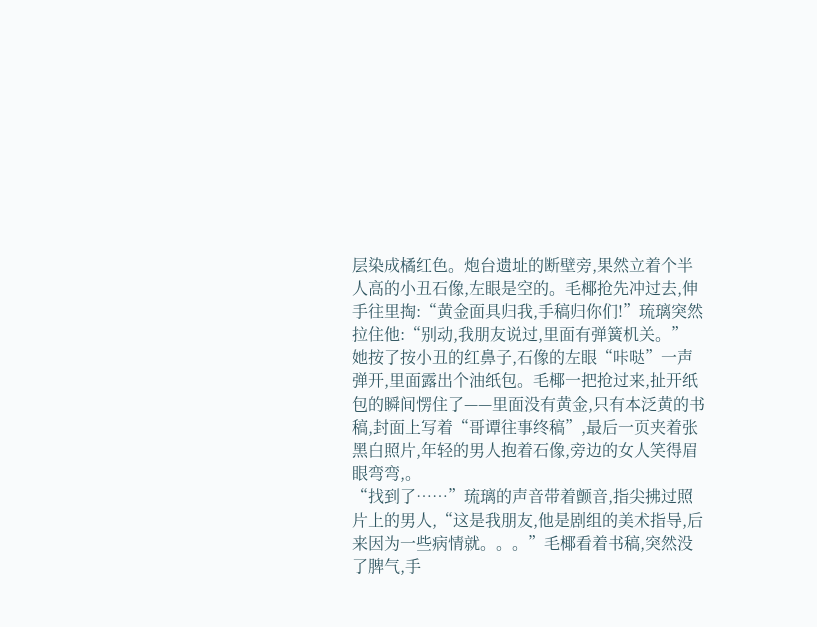层染成橘红色。炮台遗址的断壁旁,果然立着个半人高的小丑石像,左眼是空的。毛椰抢先冲过去,伸手往里掏:“黄金面具归我,手稿归你们!”琉璃突然拉住他:“别动,我朋友说过,里面有弹簧机关。”
她按了按小丑的红鼻子,石像的左眼“咔哒”一声弹开,里面露出个油纸包。毛椰一把抢过来,扯开纸包的瞬间愣住了——里面没有黄金,只有本泛黄的书稿,封面上写着“哥谭往事终稿”,最后一页夹着张黑白照片,年轻的男人抱着石像,旁边的女人笑得眉眼弯弯,。
“找到了……”琉璃的声音带着颤音,指尖拂过照片上的男人,“这是我朋友,他是剧组的美术指导,后来因为一些病情就。。。”毛椰看着书稿,突然没了脾气,手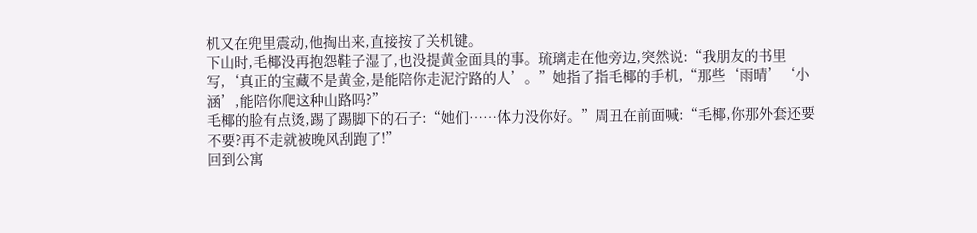机又在兜里震动,他掏出来,直接按了关机键。
下山时,毛椰没再抱怨鞋子湿了,也没提黄金面具的事。琉璃走在他旁边,突然说:“我朋友的书里写,‘真正的宝藏不是黄金,是能陪你走泥泞路的人’。”她指了指毛椰的手机,“那些‘雨晴’‘小涵’,能陪你爬这种山路吗?”
毛椰的脸有点烫,踢了踢脚下的石子:“她们……体力没你好。”周丑在前面喊:“毛椰,你那外套还要不要?再不走就被晚风刮跑了!”
回到公寓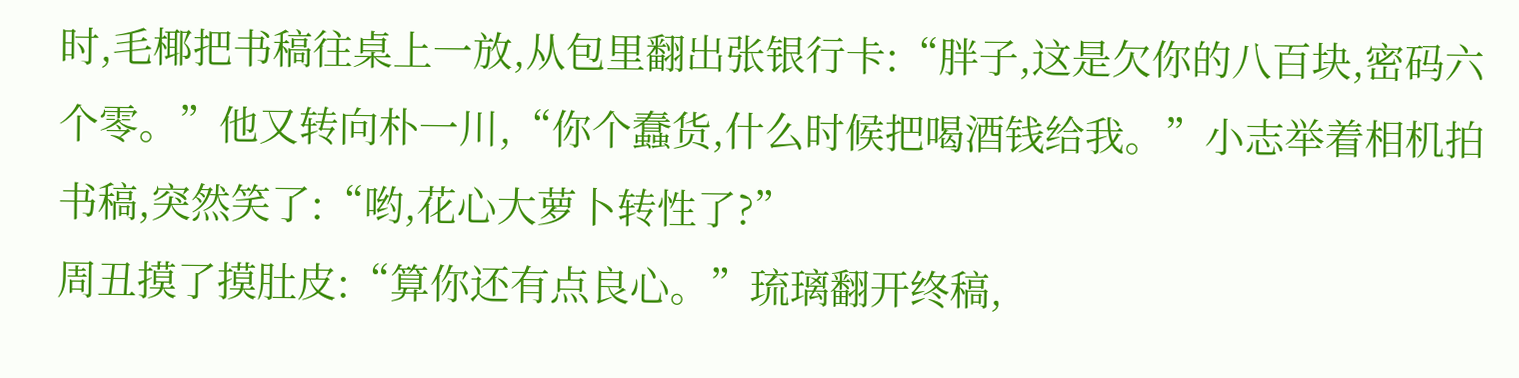时,毛椰把书稿往桌上一放,从包里翻出张银行卡:“胖子,这是欠你的八百块,密码六个零。”他又转向朴一川,“你个蠢货,什么时候把喝酒钱给我。”小志举着相机拍书稿,突然笑了:“哟,花心大萝卜转性了?”
周丑摸了摸肚皮:“算你还有点良心。”琉璃翻开终稿,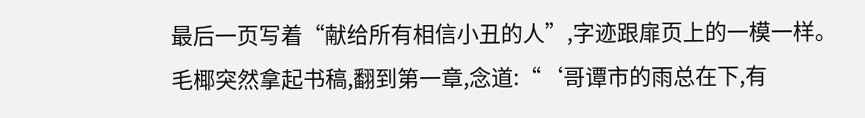最后一页写着“献给所有相信小丑的人”,字迹跟扉页上的一模一样。
毛椰突然拿起书稿,翻到第一章,念道:“‘哥谭市的雨总在下,有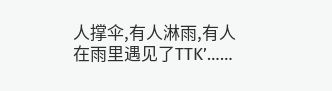人撑伞,有人淋雨,有人在雨里遇见了TTK’……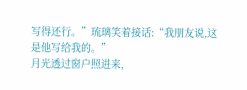写得还行。”琉璃笑着接话:“我朋友说,这是他写给我的。”
月光透过窗户照进来,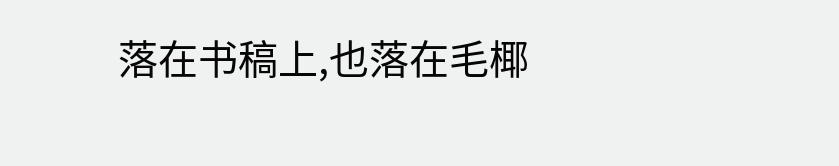落在书稿上,也落在毛椰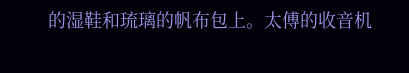的湿鞋和琉璃的帆布包上。太傅的收音机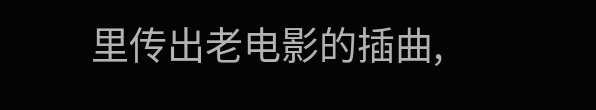里传出老电影的插曲,